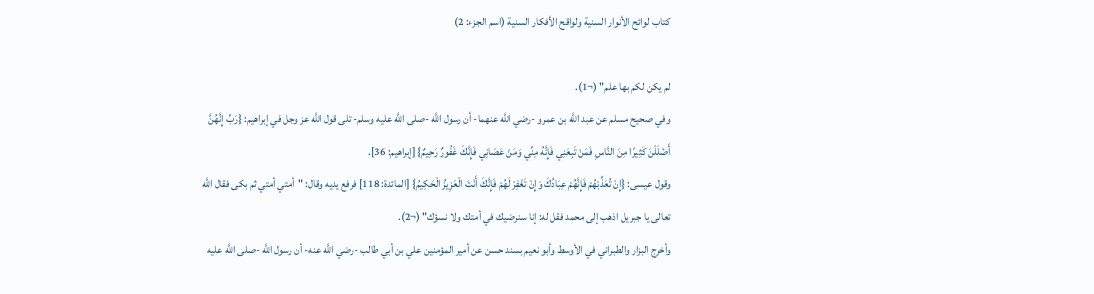كتاب لوائح الأنوار السنية ولواقح الأفكار السنية (اسم الجزء: 2)

لم يكن لكم بها علم" (¬1).
وفي صحيح مسلم عن عبد اللَّه بن عمرو -رضي اللَّه عنهما- أن رسول اللَّه -صلى اللَّه عليه وسلم- تلى قول اللَّه عز وجل في إبراهيم: {رَبِّ إِنَّهُنَّ أَضْلَلْنَ كَثِيرًا مِنَ النَّاسِ فَمَنْ تَبِعَنِي فَإِنَّهُ مِنِّي وَمَنْ عَصَانِي فَإِنَّكَ غَفُورٌ رَحِيمٌ} [إبراهيم: 36].
وقول عيسى: {إِنْ تُعَذِّبْهُمْ فَإِنَّهُمْ عِبَادُكَ وَإِنْ تَغْفِرْ لَهُمْ فَإِنَّكَ أَنْتَ الْعَزِيزُ الْحَكِيمُ} [المائدة: 118] فرفع يديه وقال: "أمتي أمتي ثم بكى فقال اللَّه تعالى يا جبريل اذهب إلى محمد فقل له: إنا سنرضيك في أمتك ولا نسؤك" (¬2).
وأخرج البزار والطبراني في الأوسط وأبو نعيم بسند حسن عن أمير المؤمنين علي بن أبي طالب -رضي اللَّه عنه- أن رسول اللَّه -صلى اللَّه عليه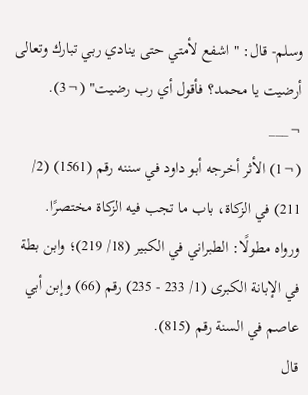وسلم- قال: "اشفع لأمتي حتى ينادي ربي تبارك وتعالى أرضيت يا محمد؟ فأقول أي رب رضيت" (¬3).
¬___
(¬1) الأثر أخرجه أبو داود في سننه رقم (1561) (2/ 211) في الزكاة، باب ما تجب فيه الزكاة مختصرًا.
ورواه مطولًا: الطبراني في الكبير (18/ 219)؛ وابن بطة في الإبانة الكبرى (1/ 233 - 235) رقم (66) وإبن أبي عاصم في السنة رقم (815).
قال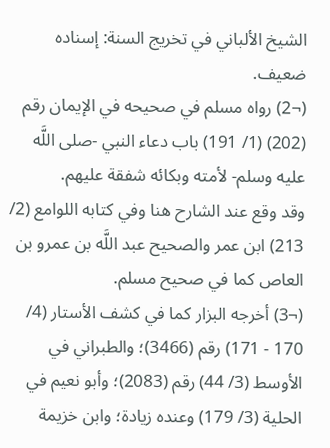الشيخ الألباني في تخريج السنة: إسناده ضعيف.
(¬2) رواه مسلم في صحيحه في الإيمان رقم (202) (1/ 191) باب دعاء النبي -صلى اللَّه عليه وسلم- لأمته وبكائه شفقة عليهم.
وقد وقع عند الشارح هنا وفي كتابه اللوامع (2/ 213) ابن عمر والصحيح عبد اللَّه بن عمرو بن العاص كما في صحيح مسلم.
(¬3) أخرجه البزار كما في كشف الأستار (4/ 170 - 171) رقم (3466)؛ والطبراني في الأوسط (3/ 44) رقم (2083)؛ وأبو نعيم في الحلية (3/ 179) وعنده زيادة؛ وابن خزيمة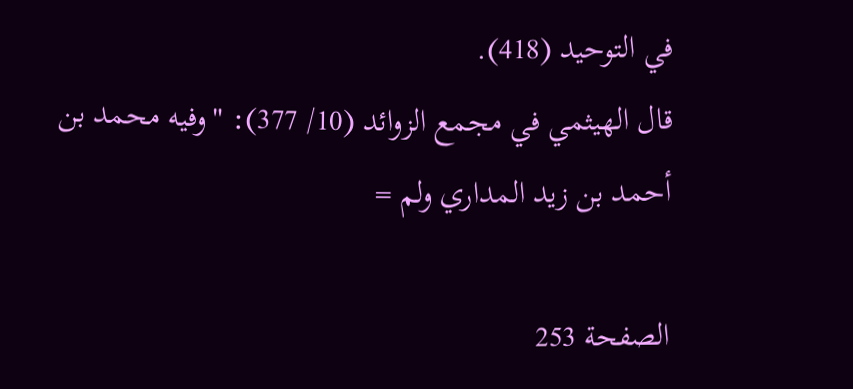في التوحيد (418).
قال الهيثمي في مجمع الزوائد (10/ 377): "وفيه محمد بن أحمد بن زيد المداري ولم =

الصفحة 253